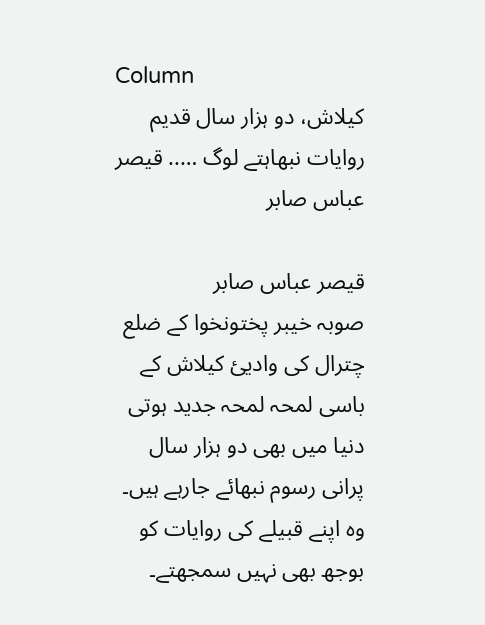Column
کیلاش، دو ہزار سال قدیم روایات نبھاہتے لوگ ….. قیصر عباس صابر

قیصر عباس صابر
صوبہ خیبر پختونخوا کے ضلع چترال کی وادیئ کیلاش کے باسی لمحہ لمحہ جدید ہوتی دنیا میں بھی دو ہزار سال پرانی رسوم نبھائے جارہے ہیں۔ وہ اپنے قبیلے کی روایات کو بوجھ بھی نہیں سمجھتے۔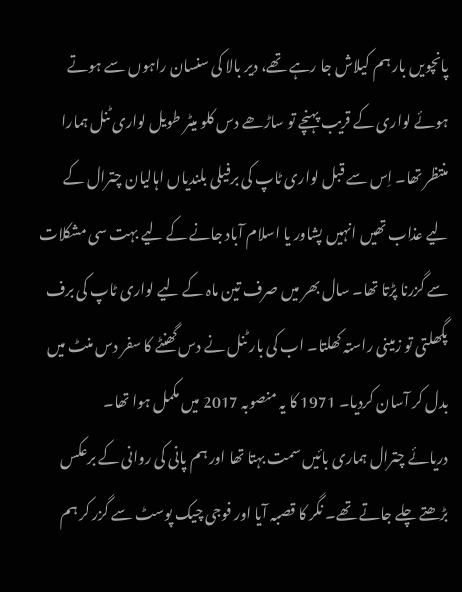پانچویں بار ہم کیلاش جا رہے تھے، دیر بالا کی سنسان راہوں سے ہوتے ہوئے لواری کے قریب پہنچے تو ساڑھے دس کلو میٹر طویل لواری ٹنل ہمارا منتظر تھا۔ اِس سے قبل لواری ٹاپ کی برفیلی بلندیاں اہالیان چترال کے لیے عذاب تھیں انہیں پشاور یا اسلام آباد جانے کے لیے بہت سی مشکلات سے گزرنا پڑتا تھا۔ سال بھر میں صرف تین ماہ کے لیے لواری ٹاپ کی برف پگھلتی تو زمینی راستہ کھلتا۔ اب کی بار ٹنل نے دس گھنٹے کا سفر دس منٹ میں بدل کر آسان کردیا۔ 1971 کا یہ منصوبہ 2017 میں مکمل ہوا تھا۔
دریائے چترال ہماری بائیں سمت بہتا تھا اور ہم پانی کی روانی کے برعکس بڑھتے چلے جاتے تھے۔ نگر کا قصبہ آیا اور فوجی چیک پوسٹ سے گزر کر ہم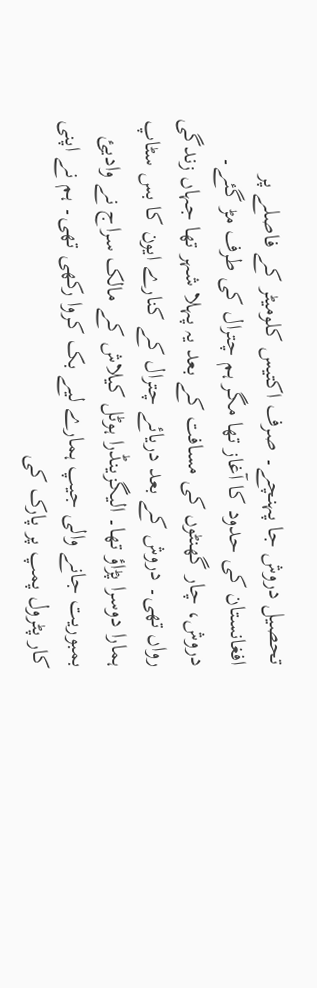تحصیل دروش جا پہنچے۔ صرف اکتیس کلومیٹر کے فاصلے پر افغانستان کی حدود کا آغاز تھا مگر ہم چترال کی طرف مڑ گئے۔ دروش، چار گھنٹوں کی مسافت کے بعد یہ پہلا شہر تھا جہاں زندگی رواں تھی۔ دروش کے بعد دریائے چترال کے کنارے ایون کا بس سٹاپ ہمارا دوسرا پڑاؤ تھا۔ الیگزینڈرا ہوٹل کیلاش کے مالک سراج نے وادیئ بمبوریت جانے والی جیپ ہمارے لیے بک کروا رکھی تھی۔ ہم نے اپنی کار پٹرول پمپ پر پارک کی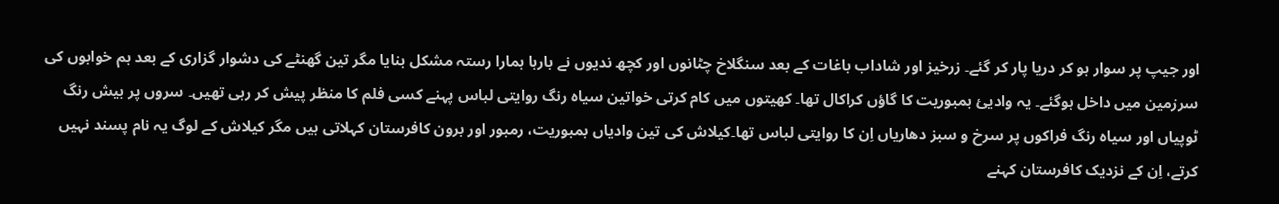اور جیپ پر سوار ہو کر دریا پار کر گئے۔ زرخیز اور شاداب باغات کے بعد سنگلاخ چٹانوں اور کچھ ندیوں نے بارہا ہمارا رستہ مشکل بنایا مگر تین گھنٹے کی دشوار گزاری کے بعد ہم خوابوں کی سرزمین میں داخل ہوگئے۔ یہ وادیئ بمبوریت کا گاؤں کراکال تھا۔ کھیتوں میں کام کرتی خواتین سیاہ رنگ روایتی لباس پہنے کسی فلم کا منظر پیش کر رہی تھیں۔ سروں پر بیش رنگ ٹوپیاں اور سیاہ رنگ فراکوں پر سرخ و سبز دھاریاں اِن کا روایتی لباس تھا۔کیلاش کی تین وادیاں بمبوریت، رمبور اور برون کافرستان کہلاتی ہیں مگر کیلاش کے لوگ یہ نام پسند نہیں کرتے، اِن کے نزدیک کافرستان کہنے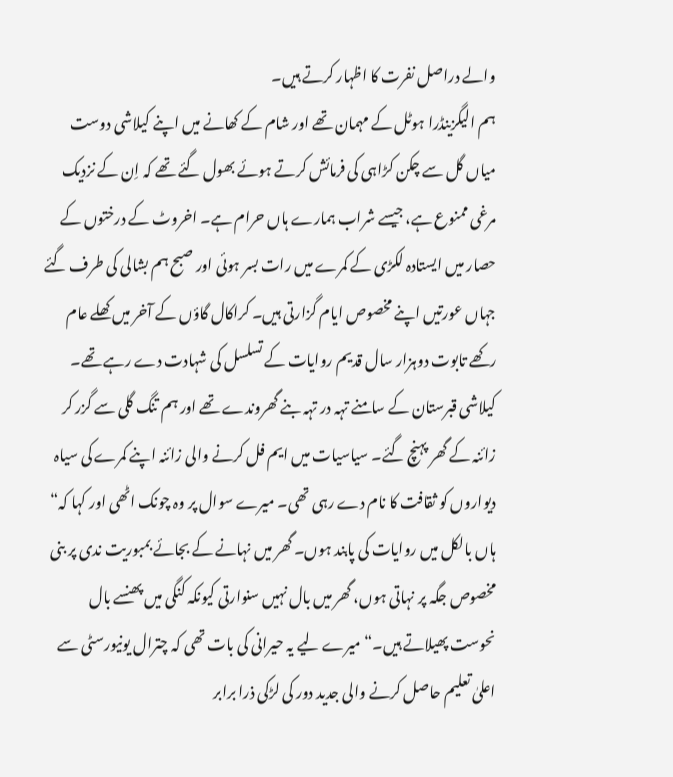والے دراصل نفرت کا اظہار کرتے ہیں۔
ہم الیگزینڈرا ہوٹل کے مہمان تھے اور شام کے کھانے میں اپنے کیلاشی دوست میاں گل سے چکن کڑاہی کی فرمائش کرتے ہوئے بھول گئے تھے کہ اِن کے نزدیک مرغی ممنوع ہے، جیسے شراب ہمارے ہاں حرام ہے۔ اخروٹ کے درختوں کے حصار میں ایستادہ لکڑی کے کمرے میں رات بسر ہوئی اور صبح ہم بشالی کی طرف گئے جہاں عورتیں اپنے مخصوص ایام گزارتی ہیں۔ کراکال گاؤں کے آخر میں کھلے عام رکھے تابوت دوہزار سال قدیم روایات کے تسلسل کی شہادت دے رہے تھے۔ کیلاشی قبرستان کے سامنے تہہ در تہہ بنے گھروندے تھے اور ہم تنگ گلی سے گزر کر زائنہ کے گھر پہنچ گئے۔ سیاسیات میں ایم فل کرنے والی زائنہ اپنے کمرے کی سیاہ دیواروں کو ثقافت کا نام دے رہی تھی۔ میرے سوال پر وہ چونک اٹھی اور کہا کہ“ ہاں بالکل میں روایات کی پابند ہوں۔ گھر میں نہانے کے بجائے بمبوریت ندی پر بنی مخصوص جگہ پر نہاتی ہوں، گھر میں بال نہیں سنوارتی کیونکہ کنگی میں پھنسے بال نحوست پھیلاتے ہیں۔“ میرے لیے یہ حیرانی کی بات تھی کہ چترال یونیورسٹی سے اعلیٰ تعلیم حاصل کرنے والی جدید دور کی لڑکی ذرا برابر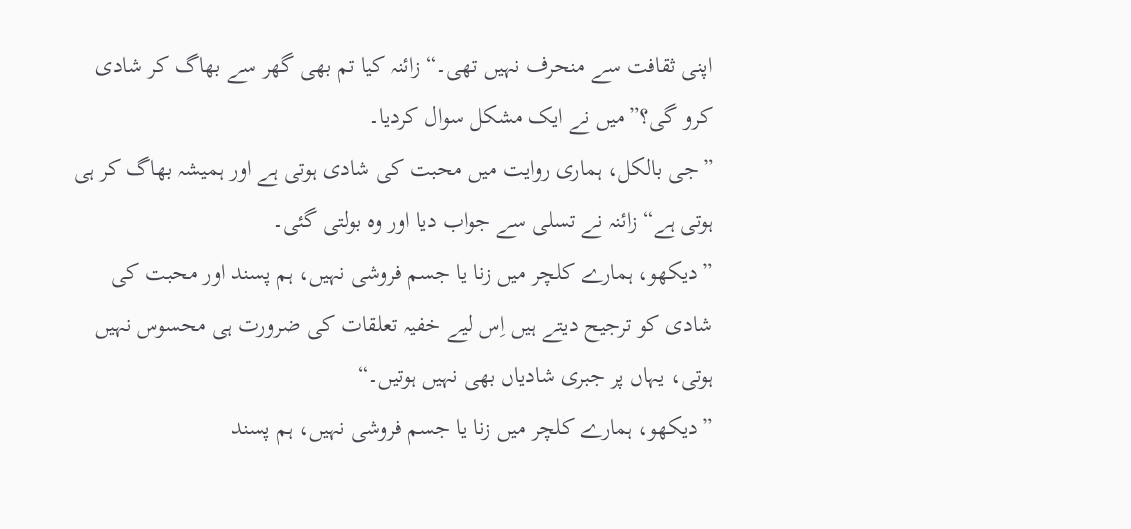اپنی ثقافت سے منحرف نہیں تھی۔“ زائنہ کیا تم بھی گھر سے بھاگ کر شادی کرو گی؟”میں نے ایک مشکل سوال کردیا۔
”جی بالکل، ہماری روایت میں محبت کی شادی ہوتی ہے اور ہمیشہ بھاگ کر ہی ہوتی ہے“ زائنہ نے تسلی سے جواب دیا اور وہ بولتی گئی۔
”دیکھو، ہمارے کلچر میں زنا یا جسم فروشی نہیں، ہم پسند اور محبت کی شادی کو ترجیح دیتے ہیں اِس لیے خفیہ تعلقات کی ضرورت ہی محسوس نہیں ہوتی، یہاں پر جبری شادیاں بھی نہیں ہوتیں۔“
”دیکھو، ہمارے کلچر میں زنا یا جسم فروشی نہیں، ہم پسند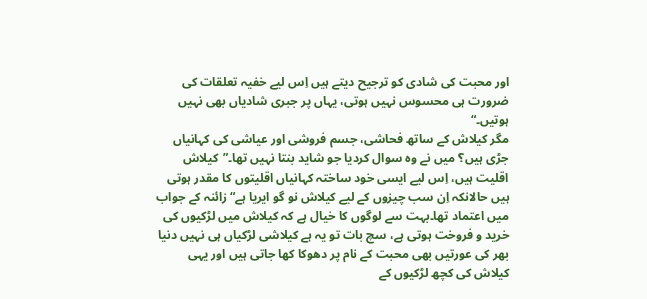اور محبت کی شادی کو ترجیح دیتے ہیں اِس لیے خفیہ تعلقات کی ضرورت ہی محسوس نہیں ہوتی، یہاں پر جبری شادیاں بھی نہیں ہوتیں۔“
مگر کیلاش کے ساتھ فحاشی، جسم فروشی اور عیاشی کی کہانیاں جڑی ہیں؟ میں نے وہ سوال کردیا جو شاید بنتا نہیں تھا۔”کیلاش اقلیت ہیں، اِس لیے ایسی خود ساختہ کہانیاں اقلیتوں کا مقدر ہوتی ہیں حالانکہ اِن سب چیزوں کے لیے کیلاش نو گو ایریا ہے“ زائنہ کے جواب میں اعتماد تھا۔بہت سے لوگوں کا خیال ہے کہ کیلاش میں لڑکیوں کی خرید و فروخت ہوتی ہے، سچ بات تو یہ ہے کیلاشی لڑکیاں ہی نہیں دنیا بھر کی عورتیں بھی محبت کے نام پر دھوکا کھا جاتی ہیں اور یہی کیلاش کی کچھ لڑکیوں کے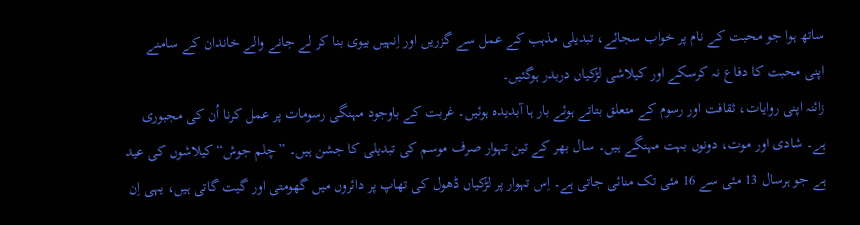ساتھ ہوا جو محبت کے نام پر خواب سجائے، تبدیلی مذہب کے عمل سے گزریں اور اِنہیں بیوی بنا کر لے جانے والے خاندان کے سامنے اپنی محبت کا دفاع نہ کرسکے اور کیلاشی لڑکیاں دربدر ہوگئیں۔
زائنہ اپنی روایات، ثقافت اور رسوم کے متعلق بتاتے ہوئے بار ہا آبدیدہ ہوئیں۔ غربت کے باوجود مہنگی رسومات پر عمل کرنا اُن کی مجبوری ہے۔ شادی اور موت، دونوں بہت مہنگے ہیں۔ سال بھر کے تین تہوار صرف موسم کی تبدیلی کا جشن ہیں۔ ”چلم جوش“ کیلاشوں کی عید ہے جو ہرسال 13 مئی سے 16 مئی تک منائی جاتی ہے۔ اِس تہوار پر لڑکیاں ڈھول کی تھاپ پر دائروں میں گھومتی اور گیت گاتی ہیں، یہی اِن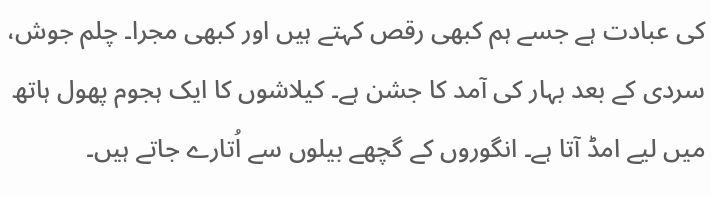کی عبادت ہے جسے ہم کبھی رقص کہتے ہیں اور کبھی مجرا۔ چلم جوش، سردی کے بعد بہار کی آمد کا جشن ہے۔ کیلاشوں کا ایک ہجوم پھول ہاتھ میں لیے امڈ آتا ہے۔ انگوروں کے گچھے بیلوں سے اُتارے جاتے ہیں۔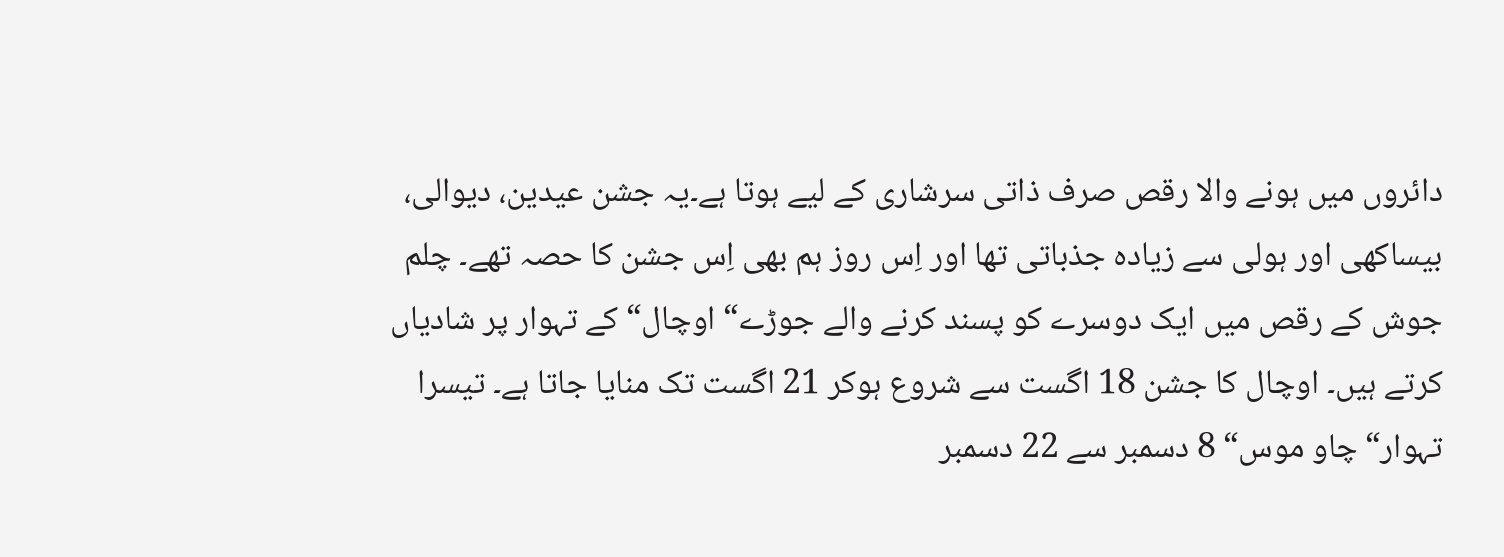دائروں میں ہونے والا رقص صرف ذاتی سرشاری کے لیے ہوتا ہے۔یہ جشن عیدین، دیوالی، بیساکھی اور ہولی سے زیادہ جذباتی تھا اور اِس روز ہم بھی اِس جشن کا حصہ تھے۔ چلم جوش کے رقص میں ایک دوسرے کو پسند کرنے والے جوڑے“ اوچال“ کے تہوار پر شادیاں کرتے ہیں۔ اوچال کا جشن 18 اگست سے شروع ہوکر 21 اگست تک منایا جاتا ہے۔ تیسرا تہوار“ چاو موس“ 8 دسمبر سے 22 دسمبر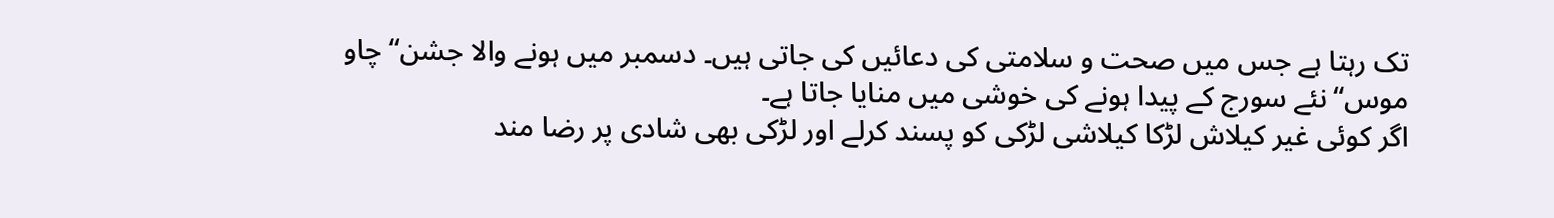تک رہتا ہے جس میں صحت و سلامتی کی دعائیں کی جاتی ہیں۔ دسمبر میں ہونے والا جشن“ چاو موس“نئے سورج کے پیدا ہونے کی خوشی میں منایا جاتا ہے۔
اگر کوئی غیر کیلاش لڑکا کیلاشی لڑکی کو پسند کرلے اور لڑکی بھی شادی پر رضا مند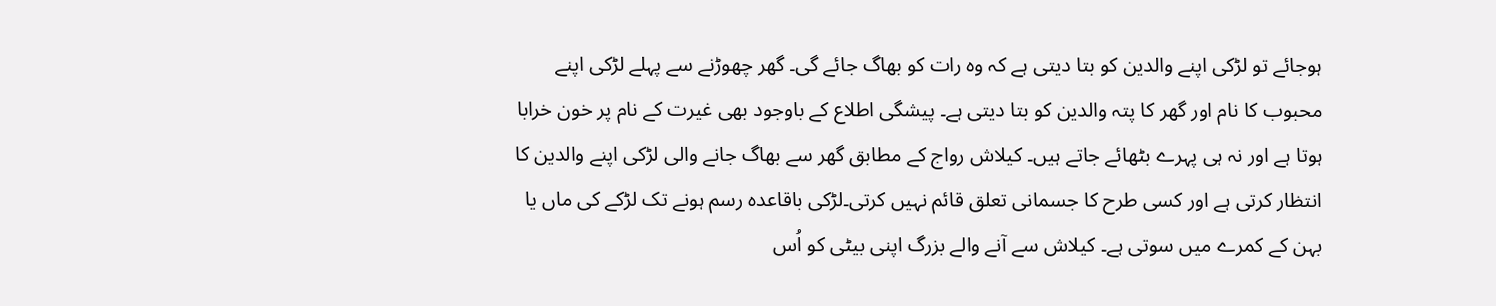ہوجائے تو لڑکی اپنے والدین کو بتا دیتی ہے کہ وہ رات کو بھاگ جائے گی۔ گھر چھوڑنے سے پہلے لڑکی اپنے محبوب کا نام اور گھر کا پتہ والدین کو بتا دیتی ہے۔ پیشگی اطلاع کے باوجود بھی غیرت کے نام پر خون خرابا ہوتا ہے اور نہ ہی پہرے بٹھائے جاتے ہیں۔ کیلاش رواج کے مطابق گھر سے بھاگ جانے والی لڑکی اپنے والدین کا انتظار کرتی ہے اور کسی طرح کا جسمانی تعلق قائم نہیں کرتی۔لڑکی باقاعدہ رسم ہونے تک لڑکے کی ماں یا بہن کے کمرے میں سوتی ہے۔ کیلاش سے آنے والے بزرگ اپنی بیٹی کو اُس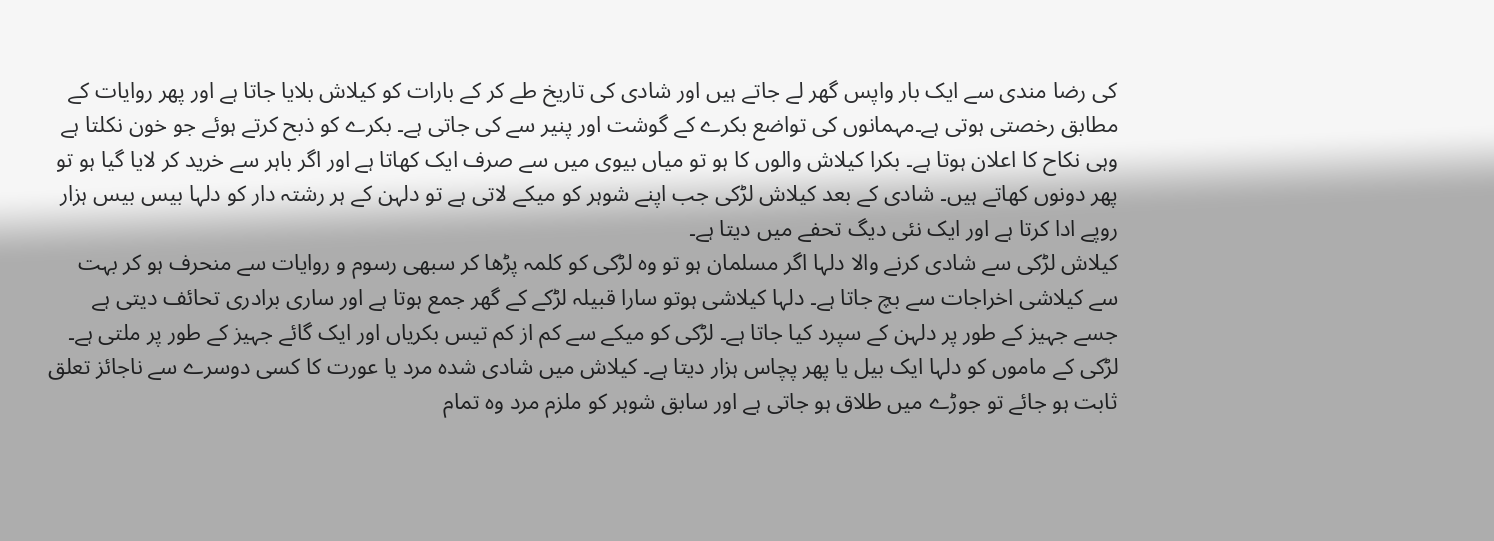کی رضا مندی سے ایک بار واپس گھر لے جاتے ہیں اور شادی کی تاریخ طے کر کے بارات کو کیلاش بلایا جاتا ہے اور پھر روایات کے مطابق رخصتی ہوتی ہے۔مہمانوں کی تواضع بکرے کے گوشت اور پنیر سے کی جاتی ہے۔ بکرے کو ذبح کرتے ہوئے جو خون نکلتا ہے وہی نکاح کا اعلان ہوتا ہے۔ بکرا کیلاش والوں کا ہو تو میاں بیوی میں سے صرف ایک کھاتا ہے اور اگر باہر سے خرید کر لایا گیا ہو تو پھر دونوں کھاتے ہیں۔ شادی کے بعد کیلاش لڑکی جب اپنے شوہر کو میکے لاتی ہے تو دلہن کے ہر رشتہ دار کو دلہا بیس بیس ہزار روپے ادا کرتا ہے اور ایک نئی دیگ تحفے میں دیتا ہے۔
کیلاش لڑکی سے شادی کرنے والا دلہا اگر مسلمان ہو تو وہ لڑکی کو کلمہ پڑھا کر سبھی رسوم و روایات سے منحرف ہو کر بہت سے کیلاشی اخراجات سے بچ جاتا ہے۔ دلہا کیلاشی ہوتو سارا قبیلہ لڑکے کے گھر جمع ہوتا ہے اور ساری برادری تحائف دیتی ہے جسے جہیز کے طور پر دلہن کے سپرد کیا جاتا ہے۔ لڑکی کو میکے سے کم از کم تیس بکریاں اور ایک گائے جہیز کے طور پر ملتی ہے۔ لڑکی کے ماموں کو دلہا ایک بیل یا پھر پچاس ہزار دیتا ہے۔ کیلاش میں شادی شدہ مرد یا عورت کا کسی دوسرے سے ناجائز تعلق ثابت ہو جائے تو جوڑے میں طلاق ہو جاتی ہے اور سابق شوہر کو ملزم مرد وہ تمام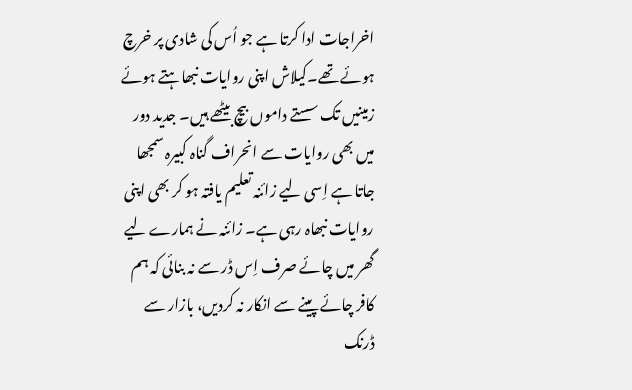اخراجات ادا کرتا ہے جو اُس کی شادی پر خرچ ہوئے تھے۔کیلاش اپنی روایات نبھاہتے ہوئے زمینیں تک سستے داموں بیچ بیٹھے ہیں۔ جدید دور میں بھی روایات سے انحراف گناہ کبیرہ سمجھا جاتا ہے اِسی لیے زائنہ تعلیم یافتہ ہو کر بھی اپنی روایات نبھاہ رہی ہے۔ زائنہ نے ہمارے لیے گھر میں چائے صرف اِس ڈر سے نہ بنائی کہ ہم کافر چائے پینے سے انکار نہ کردیں، بازار سے ڈرنک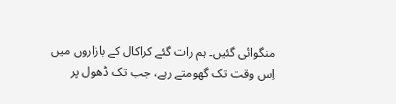منگوائی گئیں۔ ہم رات گئے کراکال کے بازاروں میں اِس وقت تک گھومتے رہے، جب تک ڈھول پر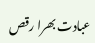عبادت بھرا رقص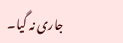جاری نہ گیا۔